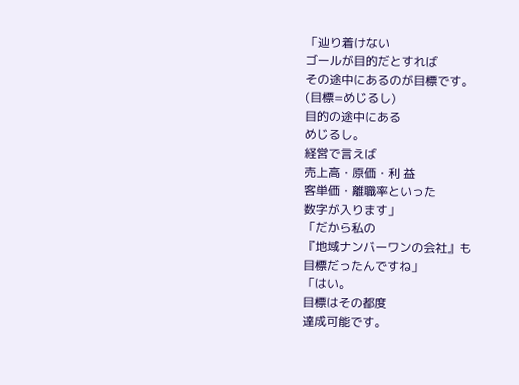「辿り着けない
ゴールが目的だとすれば
その途中にあるのが目標です。
(目標=めじるし)
目的の途中にある
めじるし。
経営で言えば
売上高・原価・利 益
客単価・離職率といった
数字が入ります」
「だから私の
『地域ナンバーワンの会社』も
目標だったんですね」
「はい。
目標はその都度
達成可能です。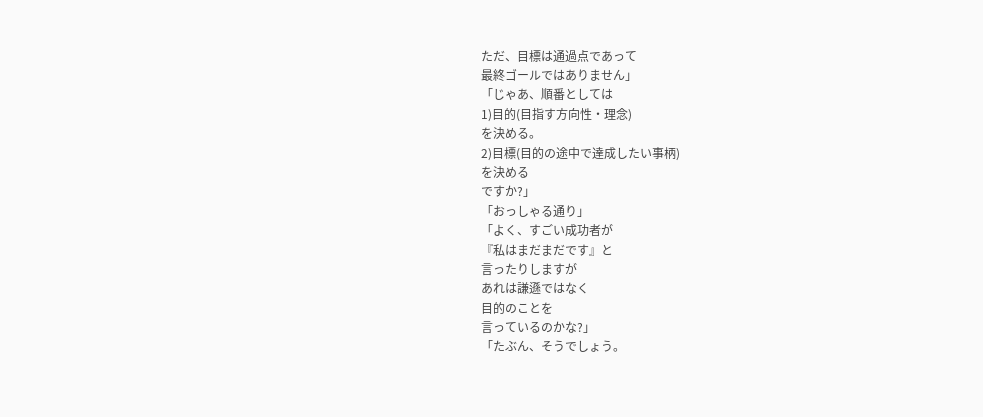ただ、目標は通過点であって
最終ゴールではありません」
「じゃあ、順番としては
1)目的(目指す方向性・理念)
を決める。
2)目標(目的の途中で達成したい事柄)
を決める
ですか?」
「おっしゃる通り」
「よく、すごい成功者が
『私はまだまだです』と
言ったりしますが
あれは謙遜ではなく
目的のことを
言っているのかな?」
「たぶん、そうでしょう。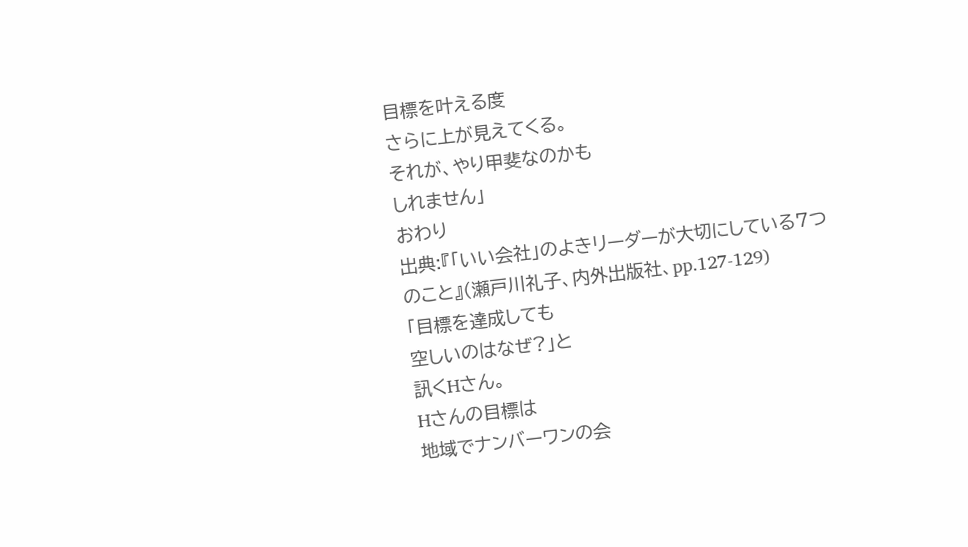目標を叶える度
さらに上が見えてくる。
それが、やり甲斐なのかも
しれません」
おわり
出典:『「いい会社」のよきリーダーが大切にしている7つのこと』(瀬戸川礼子、内外出版社、pp.127-129)
「目標を達成しても
空しいのはなぜ?」と
訊くHさん。
Hさんの目標は
地域でナンバーワンの会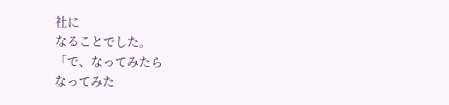社に
なることでした。
「で、なってみたら
なってみた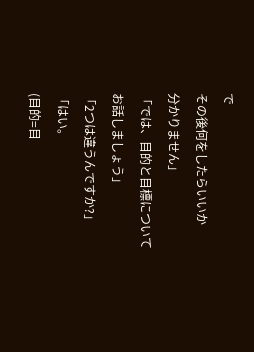で
その後何をしたらいいか
分かりません」
「では、目的と目標について
お話しましょう」
「2つは違うんですか?」
「はい。
(目的=目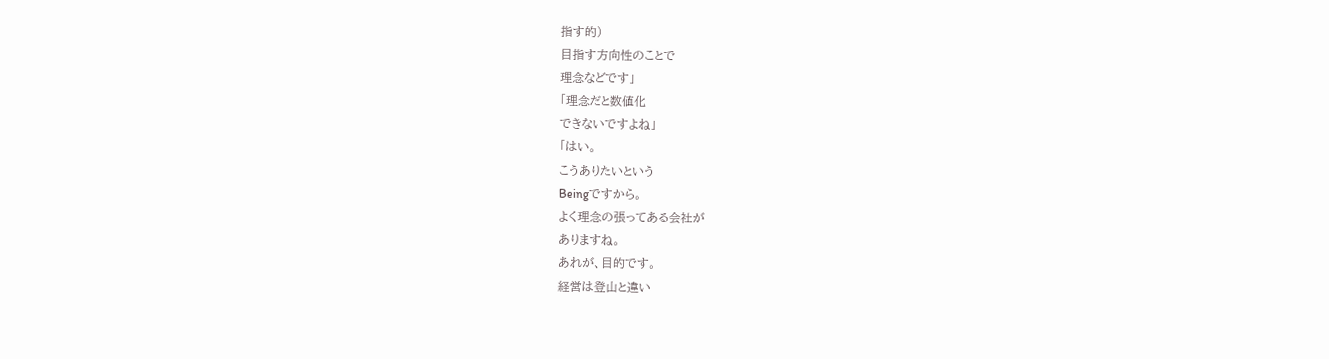指す的)
目指す方向性のことで
理念などです」
「理念だと数値化
できないですよね」
「はい。
こうありたいという
Beingですから。
よく理念の張ってある会社が
ありますね。
あれが、目的です。
経営は登山と違い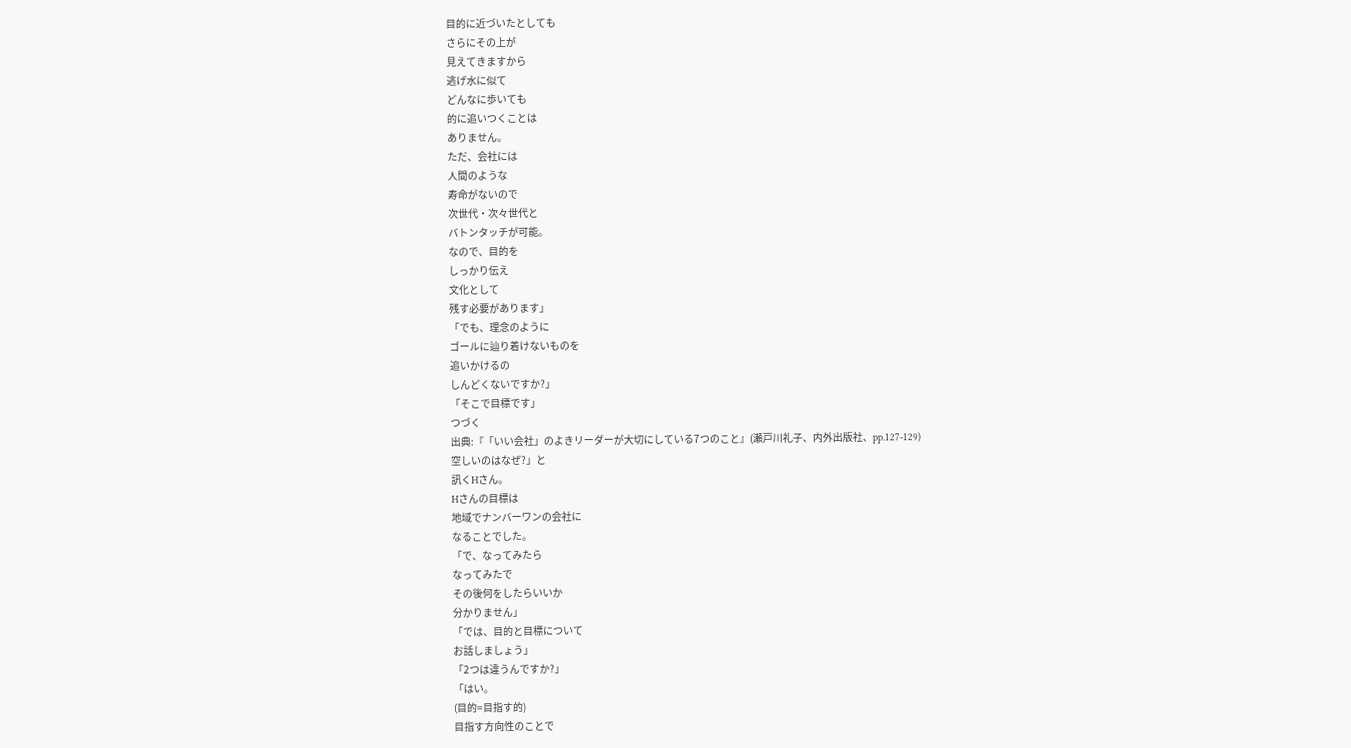目的に近づいたとしても
さらにその上が
見えてきますから
逃げ水に似て
どんなに歩いても
的に追いつくことは
ありません。
ただ、会社には
人間のような
寿命がないので
次世代・次々世代と
バトンタッチが可能。
なので、目的を
しっかり伝え
文化として
残す必要があります」
「でも、理念のように
ゴールに辿り着けないものを
追いかけるの
しんどくないですか?」
「そこで目標です」
つづく
出典:『「いい会社」のよきリーダーが大切にしている7つのこと』(瀬戸川礼子、内外出版社、pp.127-129)
空しいのはなぜ?」と
訊くHさん。
Hさんの目標は
地域でナンバーワンの会社に
なることでした。
「で、なってみたら
なってみたで
その後何をしたらいいか
分かりません」
「では、目的と目標について
お話しましょう」
「2つは違うんですか?」
「はい。
(目的=目指す的)
目指す方向性のことで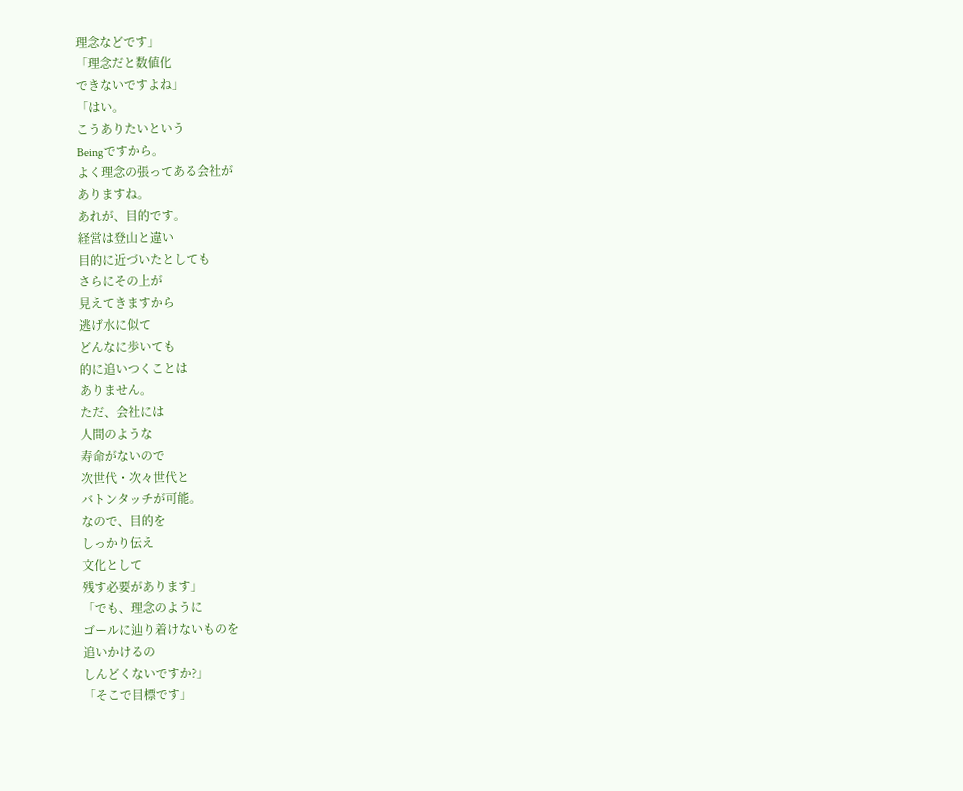理念などです」
「理念だと数値化
できないですよね」
「はい。
こうありたいという
Beingですから。
よく理念の張ってある会社が
ありますね。
あれが、目的です。
経営は登山と違い
目的に近づいたとしても
さらにその上が
見えてきますから
逃げ水に似て
どんなに歩いても
的に追いつくことは
ありません。
ただ、会社には
人間のような
寿命がないので
次世代・次々世代と
バトンタッチが可能。
なので、目的を
しっかり伝え
文化として
残す必要があります」
「でも、理念のように
ゴールに辿り着けないものを
追いかけるの
しんどくないですか?」
「そこで目標です」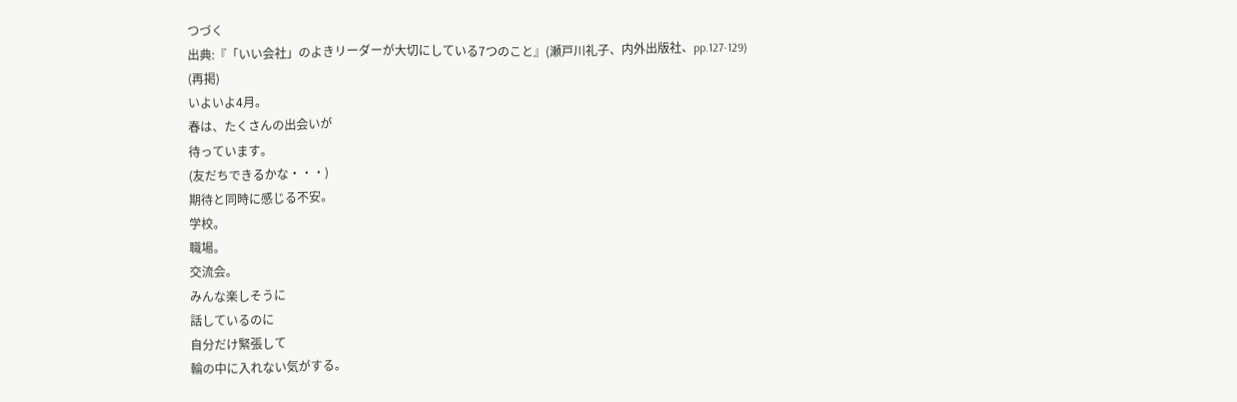つづく
出典:『「いい会社」のよきリーダーが大切にしている7つのこと』(瀬戸川礼子、内外出版社、pp.127-129)
(再掲)
いよいよ4月。
春は、たくさんの出会いが
待っています。
(友だちできるかな・・・)
期待と同時に感じる不安。
学校。
職場。
交流会。
みんな楽しそうに
話しているのに
自分だけ緊張して
輪の中に入れない気がする。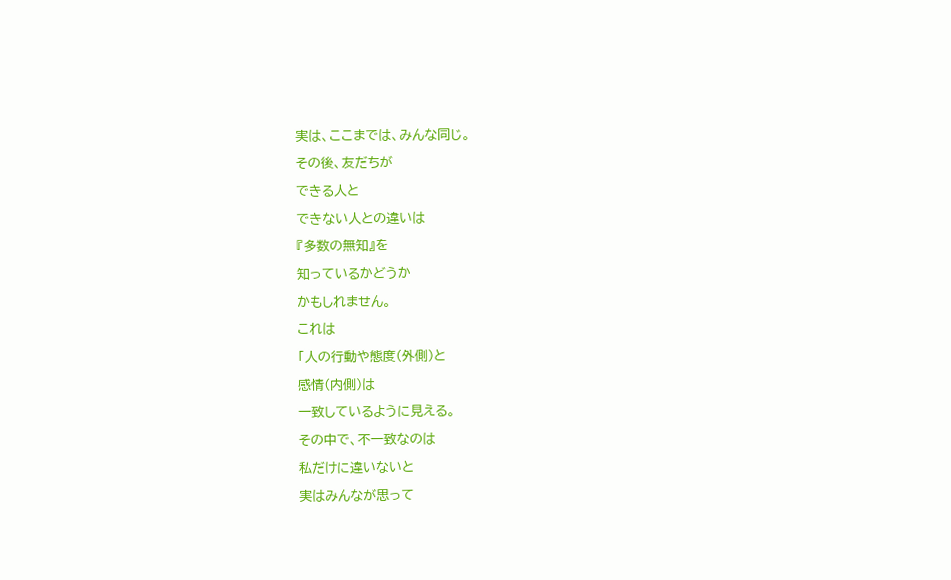実は、ここまでは、みんな同じ。
その後、友だちが
できる人と
できない人との違いは
『多数の無知』を
知っているかどうか
かもしれません。
これは
「人の行動や態度(外側)と
感情(内側)は
一致しているように見える。
その中で、不一致なのは
私だけに違いないと
実はみんなが思って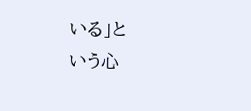いる」と
いう心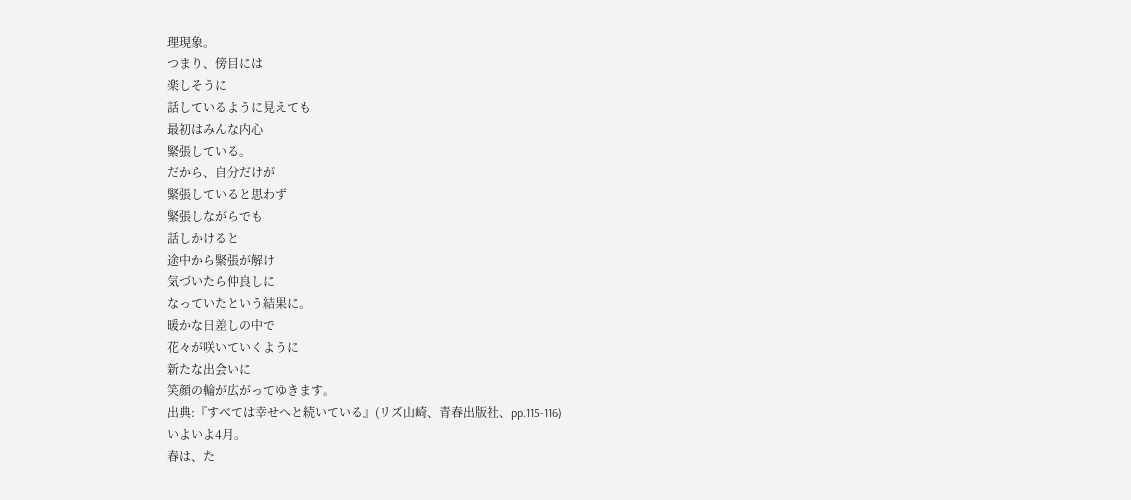理現象。
つまり、傍目には
楽しそうに
話しているように見えても
最初はみんな内心
緊張している。
だから、自分だけが
緊張していると思わず
緊張しながらでも
話しかけると
途中から緊張が解け
気づいたら仲良しに
なっていたという結果に。
暖かな日差しの中で
花々が咲いていくように
新たな出会いに
笑顔の輪が広がってゆきます。
出典:『すべては幸せへと続いている』(リズ山崎、青春出版社、pp.115-116)
いよいよ4月。
春は、た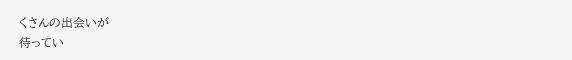くさんの出会いが
待ってい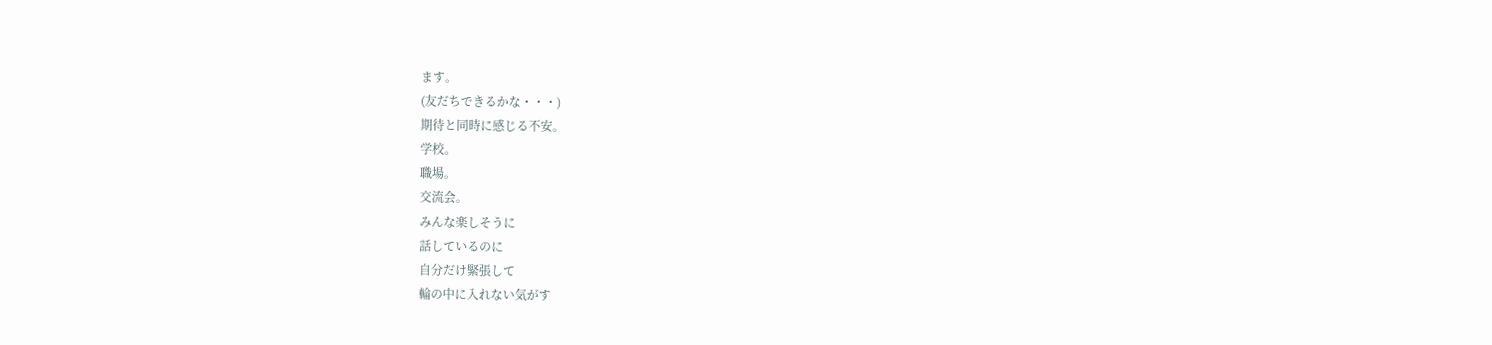ます。
(友だちできるかな・・・)
期待と同時に感じる不安。
学校。
職場。
交流会。
みんな楽しそうに
話しているのに
自分だけ緊張して
輪の中に入れない気がす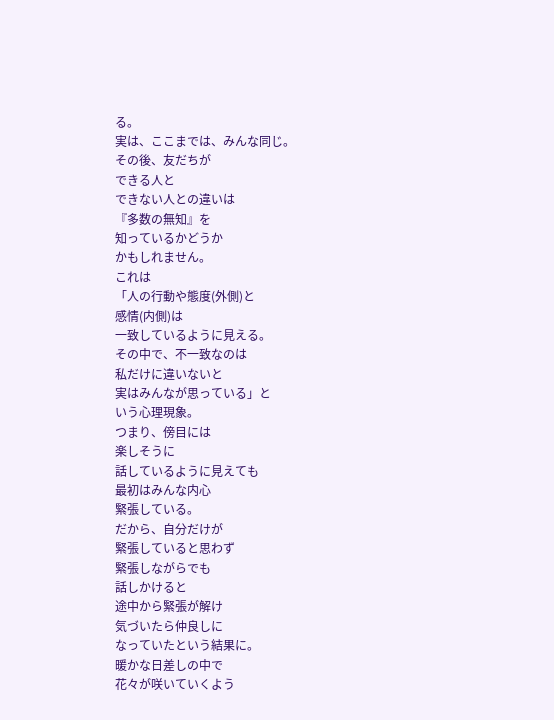る。
実は、ここまでは、みんな同じ。
その後、友だちが
できる人と
できない人との違いは
『多数の無知』を
知っているかどうか
かもしれません。
これは
「人の行動や態度(外側)と
感情(内側)は
一致しているように見える。
その中で、不一致なのは
私だけに違いないと
実はみんなが思っている」と
いう心理現象。
つまり、傍目には
楽しそうに
話しているように見えても
最初はみんな内心
緊張している。
だから、自分だけが
緊張していると思わず
緊張しながらでも
話しかけると
途中から緊張が解け
気づいたら仲良しに
なっていたという結果に。
暖かな日差しの中で
花々が咲いていくよう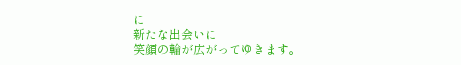に
新たな出会いに
笑顔の輪が広がってゆきます。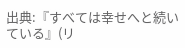出典:『すべては幸せへと続いている』(リ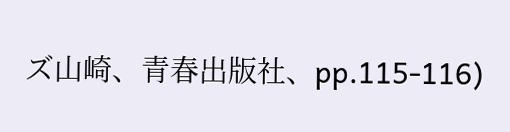ズ山崎、青春出版社、pp.115-116)